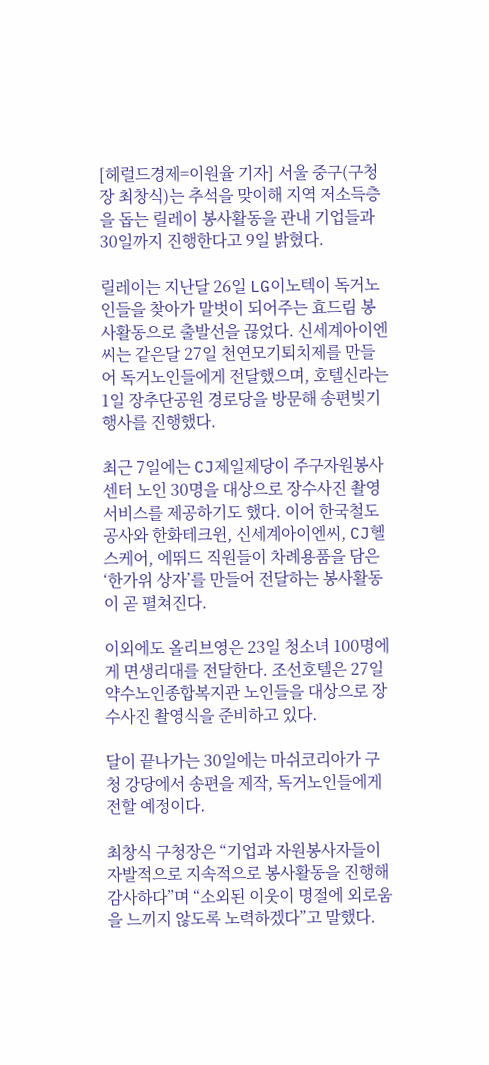[헤럴드경제=이원율 기자] 서울 중구(구청장 최창식)는 추석을 맞이해 지역 저소득층을 돕는 릴레이 봉사활동을 관내 기업들과 30일까지 진행한다고 9일 밝혔다.

릴레이는 지난달 26일 LG이노텍이 독거노인들을 찾아가 말벗이 되어주는 효드림 봉사활동으로 출발선을 끊었다. 신세계아이엔씨는 같은달 27일 천연모기퇴치제를 만들어 독거노인들에게 전달했으며, 호텔신라는 1일 장추단공원 경로당을 방문해 송편빚기 행사를 진행했다.

최근 7일에는 CJ제일제당이 주구자원봉사센터 노인 30명을 대상으로 장수사진 촬영서비스를 제공하기도 했다. 이어 한국철도공사와 한화테크윈, 신세계아이엔씨, CJ헬스케어, 에뛰드 직원들이 차례용품을 담은 ‘한가위 상자’를 만들어 전달하는 봉사활동이 곧 펼쳐진다.

이외에도 올리브영은 23일 청소녀 100명에게 면생리대를 전달한다. 조선호텔은 27일 약수노인종합복지관 노인들을 대상으로 장수사진 촬영식을 준비하고 있다.

달이 끝나가는 30일에는 마쉬코리아가 구청 강당에서 송편을 제작, 독거노인들에게 전할 예정이다.

최창식 구청장은 “기업과 자원봉사자들이 자발적으로 지속적으로 봉사활동을 진행해 감사하다”며 “소외된 이웃이 명절에 외로움을 느끼지 않도록 노력하겠다”고 말했다.